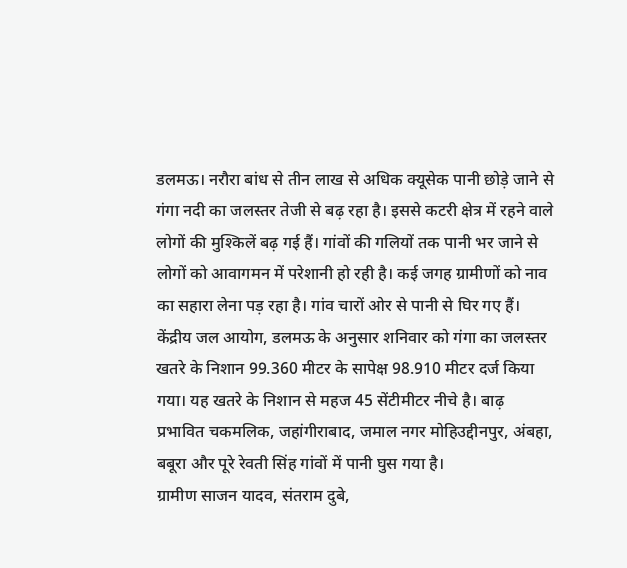डलमऊ। नरौरा बांध से तीन लाख से अधिक क्यूसेक पानी छोड़े जाने से गंगा नदी का जलस्तर तेजी से बढ़ रहा है। इससे कटरी क्षेत्र में रहने वाले लोगों की मुश्किलें बढ़ गई हैं। गांवों की गलियों तक पानी भर जाने से लोगों को आवागमन में परेशानी हो रही है। कई जगह ग्रामीणों को नाव का सहारा लेना पड़ रहा है। गांव चारों ओर से पानी से घिर गए हैं।
केंद्रीय जल आयोग, डलमऊ के अनुसार शनिवार को गंगा का जलस्तर खतरे के निशान 99.360 मीटर के सापेक्ष 98.910 मीटर दर्ज किया गया। यह खतरे के निशान से महज 45 सेंटीमीटर नीचे है। बाढ़ प्रभावित चकमलिक, जहांगीराबाद, जमाल नगर मोहिउद्दीनपुर, अंबहा, बबूरा और पूरे रेवती सिंह गांवों में पानी घुस गया है।
ग्रामीण साजन यादव, संतराम दुबे,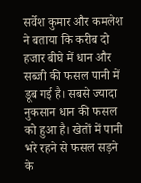सर्वेश कुमार और कमलेश ने बताया कि करीब दो हजार बीघे में धान और सब्जी की फसल पानी में डूब गई है। सबसे ज्यादा नुकसान धान की फसल को हुआ है। खेतों में पानी भरे रहने से फसल सड़ने के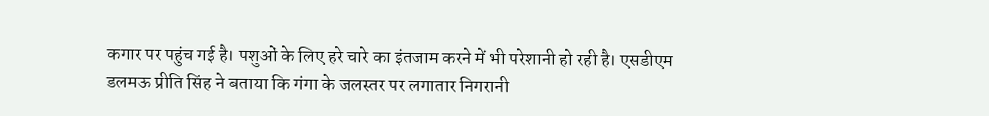कगार पर पहुंच गई है। पशुओं के लिए हरे चारे का इंतजाम करने में भी परेशानी हो रही है। एसडीएम डलमऊ प्रीति सिंह ने बताया कि गंगा के जलस्तर पर लगातार निगरानी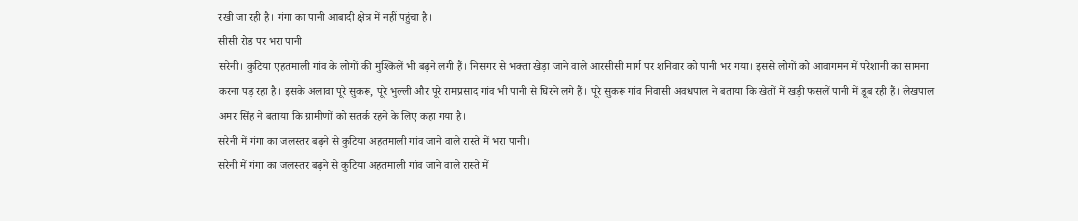रखी जा रही है। गंगा का पानी आबादी क्षेत्र में नहीं पहुंचा है।
सीसी रोड पर भरा पानी
सरेनी। कुटिया एहतमाली गांव के लोगों की मुश्किलें भी बढ़ने लगी हैं। निसगर से भक्ता खेड़ा जाने वाले आरसीसी मार्ग पर शनिवार को पानी भर गया। इससे लोगों को आवागमन में परेशानी का सामना करना पड़ रहा है। इसके अलावा पूरे सुकरू, पूरे भुल्ली और पूरे रामप्रसाद गांव भी पानी से घिरने लगे हैं। पूरे सुकरू गांव निवासी अवधपाल ने बताया कि खेतों में खड़ी फसलें पानी में डूब रही हैं। लेखपाल अमर सिंह ने बताया कि ग्रामीणों को सतर्क रहने के लिए कहा गया है।
सरेनी में गंगा का जलस्तर बढ़ने से कुटिया अहतमाली गांव जाने वाले रास्ते में भरा पानी।
सरेनी में गंगा का जलस्तर बढ़ने से कुटिया अहतमाली गांव जाने वाले रास्ते में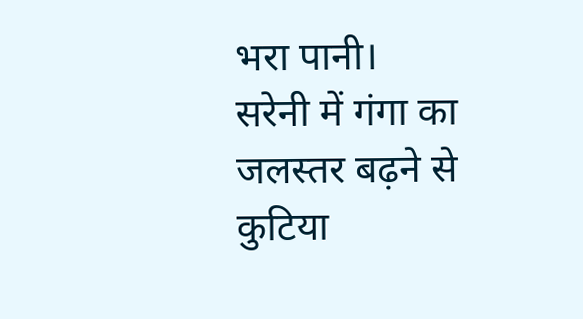भरा पानी।
सरेनी में गंगा का जलस्तर बढ़ने से कुटिया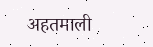अहतमाली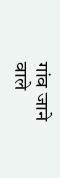गांव जाने वाले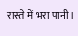रास्ते में भरा पानी।